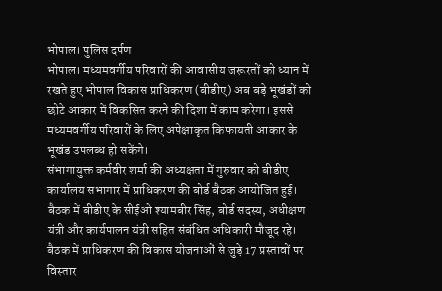भोपाल। पुलिस दर्पण
भोपाल। मध्यमवर्गीय परिवारों की आवासीय जरूरतों को ध्यान में रखते हुए भोपाल विकास प्राधिकरण (बीडीए) अब बड़े भूखंडों को छोटे आकार में विकसित करने की दिशा में काम करेगा। इससे मध्यमवर्गीय परिवारों के लिए अपेक्षाकृत किफायती आकार के भूखंड उपलब्ध हो सकेंगे।
संभागायुक्त कर्मवीर शर्मा की अध्यक्षता में गुरुवार को बीडीए कार्यालय सभागार में प्राधिकरण की बोर्ड बैठक आयोजित हुई। बैठक में बीडीए के सीईओ श्यामबीर सिंह, बोर्ड सदस्य, अधीक्षण यंत्री और कार्यपालन यंत्री सहित संबंधित अधिकारी मौजूद रहे।
बैठक में प्राधिकरण की विकास योजनाओं से जुड़े 17 प्रस्तावों पर विस्तार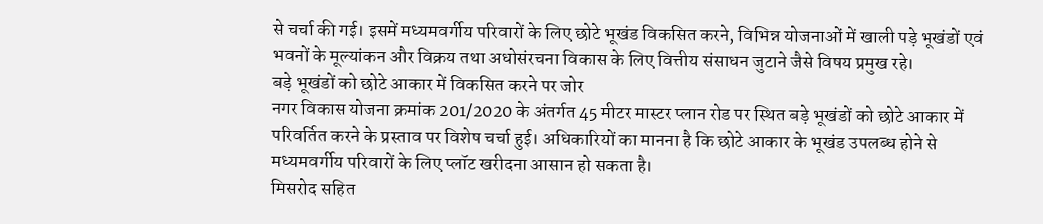से चर्चा की गई। इसमें मध्यमवर्गीय परिवारों के लिए छोटे भूखंड विकसित करने, विभिन्न योजनाओं में खाली पड़े भूखंडों एवं भवनों के मूल्यांकन और विक्रय तथा अधोसंरचना विकास के लिए वित्तीय संसाधन जुटाने जैसे विषय प्रमुख रहे।
बड़े भूखंडों को छोटे आकार में विकसित करने पर जोर
नगर विकास योजना क्रमांक 201/2020 के अंतर्गत 45 मीटर मास्टर प्लान रोड पर स्थित बड़े भूखंडों को छोटे आकार में परिवर्तित करने के प्रस्ताव पर विशेष चर्चा हुई। अधिकारियों का मानना है कि छोटे आकार के भूखंड उपलब्ध होने से मध्यमवर्गीय परिवारों के लिए प्लॉट खरीदना आसान हो सकता है।
मिसरोद सहित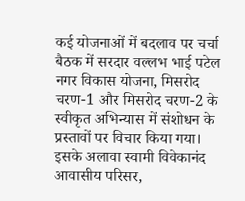कई योजनाओं में बदलाव पर चर्चा
बैठक में सरदार वल्लभ भाई पटेल नगर विकास योजना, मिसरोद चरण-1 और मिसरोद चरण-2 के स्वीकृत अभिन्यास में संशोधन के प्रस्तावों पर विचार किया गया। इसके अलावा स्वामी विवेकानंद आवासीय परिसर,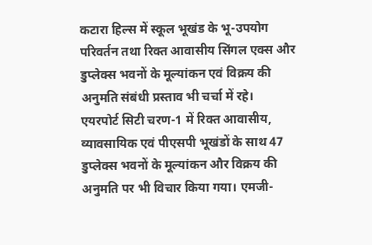कटारा हिल्स में स्कूल भूखंड के भू-उपयोग परिवर्तन तथा रिक्त आवासीय सिंगल एक्स और डुप्लेक्स भवनों के मूल्यांकन एवं विक्रय की अनुमति संबंधी प्रस्ताव भी चर्चा में रहे।
एयरपोर्ट सिटी चरण-1 में रिक्त आवासीय, व्यावसायिक एवं पीएसपी भूखंडों के साथ 47 डुप्लेक्स भवनों के मूल्यांकन और विक्रय की अनुमति पर भी विचार किया गया। एमजी-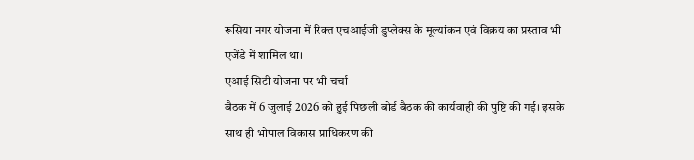रूसिया नगर योजना में रिक्त एचआईजी डुप्लेक्स के मूल्यांकन एवं विक्रय का प्रस्ताव भी एजेंडे में शामिल था।
एआई सिटी योजना पर भी चर्चा
बैठक में 6 जुलाई 2026 को हुई पिछली बोर्ड बैठक की कार्यवाही की पुष्टि की गई। इसके साथ ही भोपाल विकास प्राधिकरण की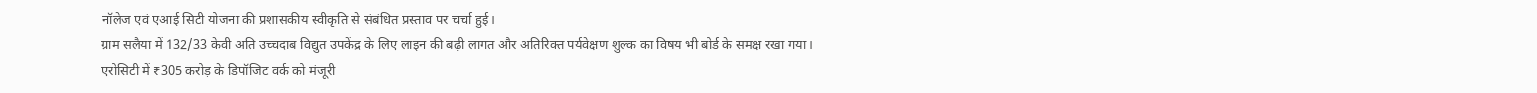नॉलेज एवं एआई सिटी योजना की प्रशासकीय स्वीकृति से संबंधित प्रस्ताव पर चर्चा हुई।
ग्राम सलैया में 132/33 केवी अति उच्चदाब विद्युत उपकेंद्र के लिए लाइन की बढ़ी लागत और अतिरिक्त पर्यवेक्षण शुल्क का विषय भी बोर्ड के समक्ष रखा गया।
एरोसिटी में ₹305 करोड़ के डिपॉजिट वर्क को मंजूरी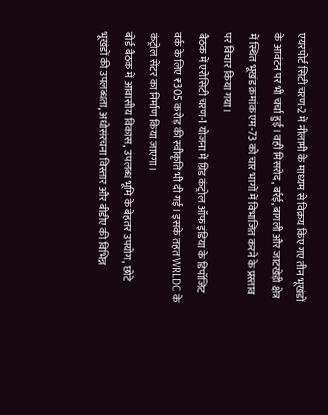एयरपोर्ट सिटी चरण-2 में नीलामी के माध्यम से विक्रय किए गए तीन भूखंडों के आवंटन पर भी चर्चा हुई। वहीं मिसरोद, बर्रई, बागली और जाटखेड़ी क्षेत्र में स्थित भूखंड क्रमांक एम-73 को चार भागों में विभाजित करने के प्रस्ताव पर विचार किया गया।
बैठक में एरोसिटी चरण-1 योजना में ग्रिड कंट्रोल ऑफ इंडिया के डिपॉजिट वर्क के लिए ₹305 करोड़ की स्वीकृति भी दी गई। इसके तहत WRLDC के कंट्रोल सेंटर का निर्माण किया जाएगा।
बोर्ड बैठक में आवासीय विकास, उपलब्ध भूमि के बेहतर उपयोग, छोटे भूखंडों की उपलब्धता, अधोसंरचना विस्तार और बीडीए की विभिन्न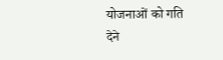योजनाओं को गति देने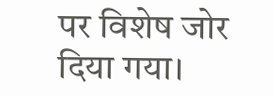पर विशेष जोर दिया गया।